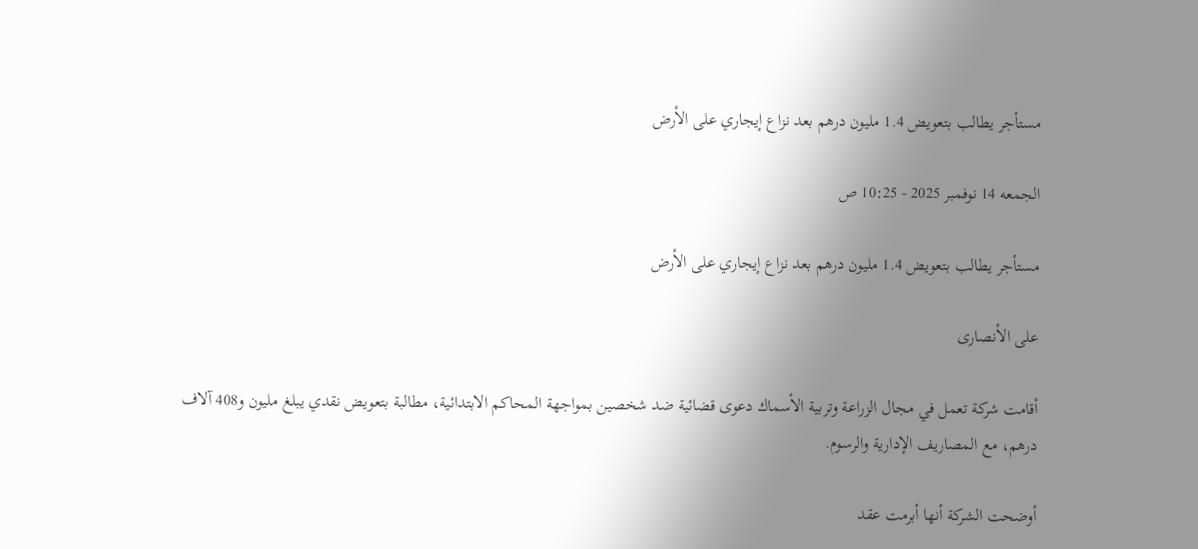مستأجر يطالب بتعويض 1.4 مليون درهم بعد نزاع إيجاري على الأرض

الجمعه 14 نوفمبر 2025 - 10:25 ص

مستأجر يطالب بتعويض 1.4 مليون درهم بعد نزاع إيجاري على الأرض

على الأنصارى

أقامت شركة تعمل في مجال الزراعة وتربية الأسماك دعوى قضائية ضد شخصين بمواجهة المحاكم الابتدائية، مطالبة بتعويض نقدي يبلغ مليون و408 آلاف درهم، مع المصاريف الإدارية والرسوم.

أوضحت الشركة أنها أبرمت عقد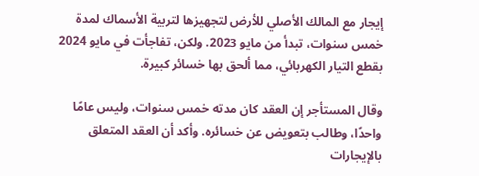إيجار مع المالك الأصلي للأرض لتجهيزها لتربية الأسماك لمدة خمس سنوات، تبدأ من مايو 2023. ولكن، تفاجأت في مايو 2024 بقطع التيار الكهربائي، مما ألحق بها خسائر كبيرة.

وقال المستأجر إن العقد كان مدته خمس سنوات، وليس عامًا واحدًا، وطالب بتعويض عن خسائره. وأكد أن العقد المتعلق بالإيجارات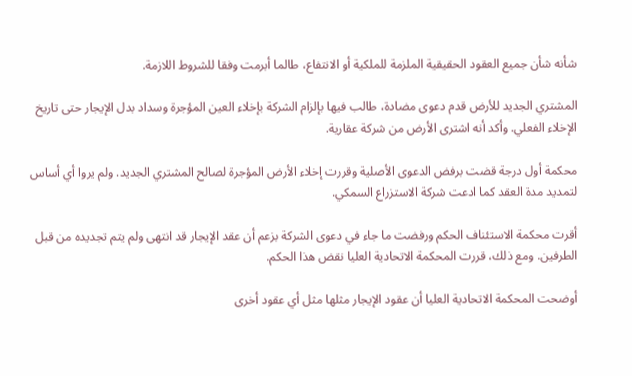شأنه شأن جميع العقود الحقيقية الملزمة للملكية أو الانتفاع، طالما أبرمت وفقا للشروط اللازمة.

المشتري الجديد للأرض قدم دعوى مضادة، طالب فيها بإلزام الشركة بإخلاء العين المؤجرة وسداد بدل الإيجار حتى تاريخ الإخلاء الفعلي. وأكد أنه اشترى الأرض من شركة عقارية.

محكمة أول درجة قضت برفض الدعوى الأصلية وقررت إخلاء الأرض المؤجرة لصالح المشتري الجديد. ولم يروا أي أساس لتمديد مدة العقد كما ادعت شركة الاستزراع السمكي.

أقرت محكمة الاستئناف الحكم ورفضت ما جاء في دعوى الشركة بزعم أن عقد الإيجار قد انتهى ولم يتم تجديده من قبل الطرفين. ومع ذلك، قررت المحكمة الاتحادية العليا نقض هذا الحكم.

أوضحت المحكمة الاتحادية العليا أن عقود الإيجار مثلها مثل أي عقود أخرى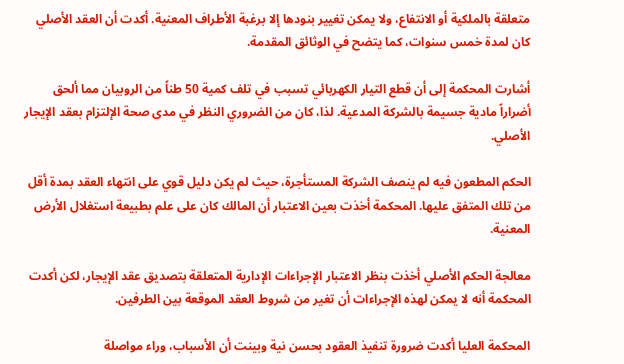متعلقة بالملكية أو الانتفاع، ولا يمكن تغيير بنودها إلا برغبة الأطراف المعنية. أكدت أن العقد الأصلي كان لمدة خمس سنوات، كما يتضح في الوثائق المقدمة.

أشارت المحكمة إلى أن قطع التيار الكهربائي تسبب في تلف كمية 50 طناً من الروبيان مما ألحق أضراراً مادية جسيمة بالشركة المدعية. لذا، كان من الضروري النظر في مدى صحة الإلتزام بعقد الإيجار الأصلي.

الحكم المطعون فيه لم ينصف الشركة المستأجرة، حيث لم يكن دليل قوي على انتهاء العقد بمدة أقل من تلك المتفق عليها. المحكمة أخذت بعين الاعتبار أن المالك كان على علم بطبيعة استغلال الأرض المعنية.

معالجة الحكم الأصلي أخذت بنظر الاعتبار الإجراءات الإدارية المتعلقة بتصديق عقد الإيجار، لكن أكدت المحكمة أنه لا يمكن لهذه الإجراءات أن تغير من شروط العقد الموقعة بين الطرفين.

المحكمة العليا أكدت ضرورة تنفيذ العقود بحسن نية وبينت أن الأسباب، وراء مواصلة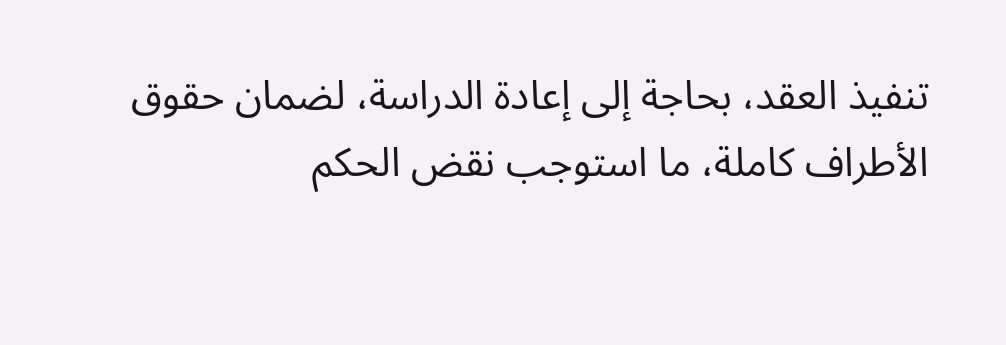تنفيذ العقد، بحاجة إلى إعادة الدراسة، لضمان حقوق الأطراف كاملة، ما استوجب نقض الحكم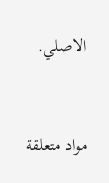الاصلي.


مواد متعلقة